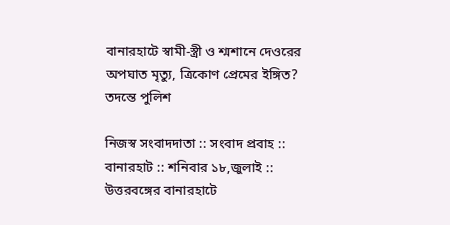বানারহাটে স্বামী-স্ত্রী ও শ্মশানে দেওরের অপঘাত মৃত্যু, ত্রিকোণ প্রেমের ইঙ্গিত? তদন্তে পুলিশ

নিজস্ব সংবাদদাতা :: সংবাদ প্রবাহ :: বানারহাট :: শনিবার ১৮,জুলাই :: উত্তরবঙ্গের বানারহাটে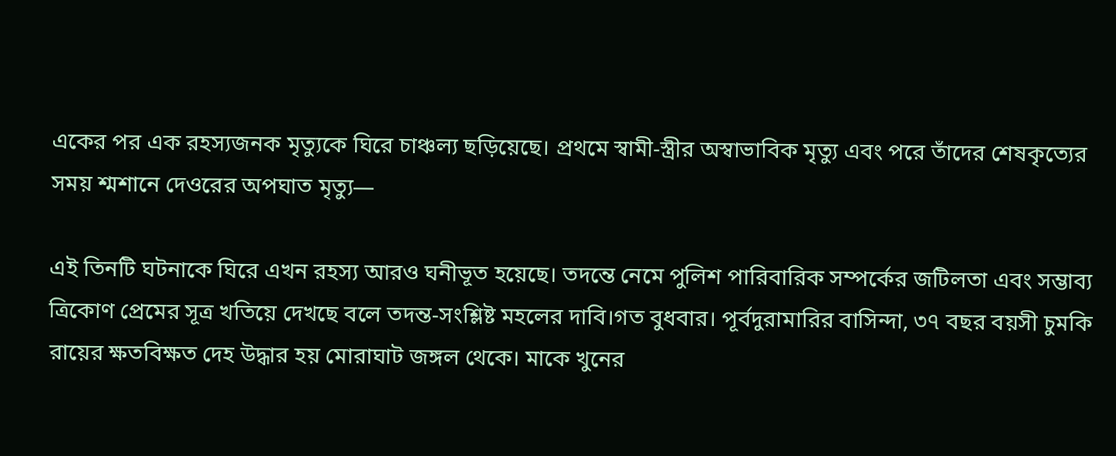একের পর এক রহস্যজনক মৃত্যুকে ঘিরে চাঞ্চল্য ছড়িয়েছে। প্রথমে স্বামী-স্ত্রীর অস্বাভাবিক মৃত্যু এবং পরে তাঁদের শেষকৃত্যের সময় শ্মশানে দেওরের অপঘাত মৃত্যু—

এই তিনটি ঘটনাকে ঘিরে এখন রহস্য আরও ঘনীভূত হয়েছে। তদন্তে নেমে পুলিশ পারিবারিক সম্পর্কের জটিলতা এবং সম্ভাব্য ত্রিকোণ প্রেমের সূত্র খতিয়ে দেখছে বলে তদন্ত-সংশ্লিষ্ট মহলের দাবি।গত বুধবার। পূর্বদুরামারির বাসিন্দা, ৩৭ বছর বয়সী চুমকি রায়ের ক্ষতবিক্ষত দেহ উদ্ধার হয় মোরাঘাট জঙ্গল থেকে। মাকে খুনের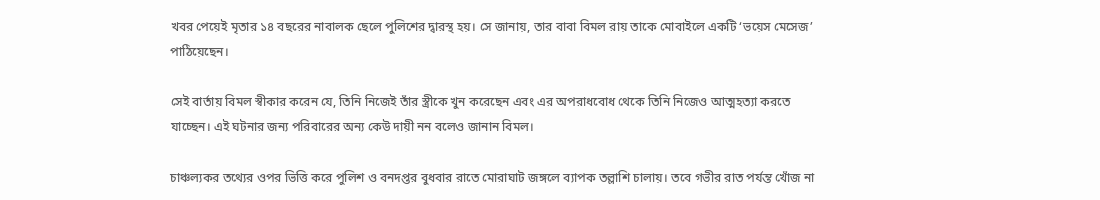খবর পেয়েই মৃতার ১৪ বছরের নাবালক ছেলে পুলিশের দ্বারস্থ হয়। সে জানায়, তার বাবা বিমল রায় তাকে মোবাইলে একটি ‘ভয়েস মেসেজ’ পাঠিয়েছেন।

সেই বার্তায় বিমল স্বীকার করেন যে, তিনি নিজেই তাঁর স্ত্রীকে খুন করেছেন এবং এর অপরাধবোধ থেকে তিনি নিজেও আত্মহত্যা করতে যাচ্ছেন। এই ঘটনার জন্য পরিবারের অন্য কেউ দায়ী নন বলেও জানান বিমল।

চাঞ্চল্যকর তথ্যের ওপর ভিত্তি করে পুলিশ ও বনদপ্তর বুধবার রাতে মোরাঘাট জঙ্গলে ব্যাপক তল্লাশি চালায়। তবে গভীর রাত পর্যন্ত খোঁজ না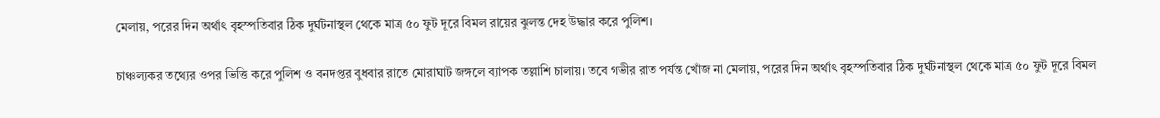মেলায়, পরের দিন অর্থাৎ বৃহস্পতিবার ঠিক দুর্ঘটনাস্থল থেকে মাত্র ৫০ ফুট দূরে বিমল রায়ের ঝুলন্ত দেহ উদ্ধার করে পুলিশ।

চাঞ্চল্যকর তথ্যের ওপর ভিত্তি করে পুলিশ ও বনদপ্তর বুধবার রাতে মোরাঘাট জঙ্গলে ব্যাপক তল্লাশি চালায়। তবে গভীর রাত পর্যন্ত খোঁজ না মেলায়, পরের দিন অর্থাৎ বৃহস্পতিবার ঠিক দুর্ঘটনাস্থল থেকে মাত্র ৫০ ফুট দূরে বিমল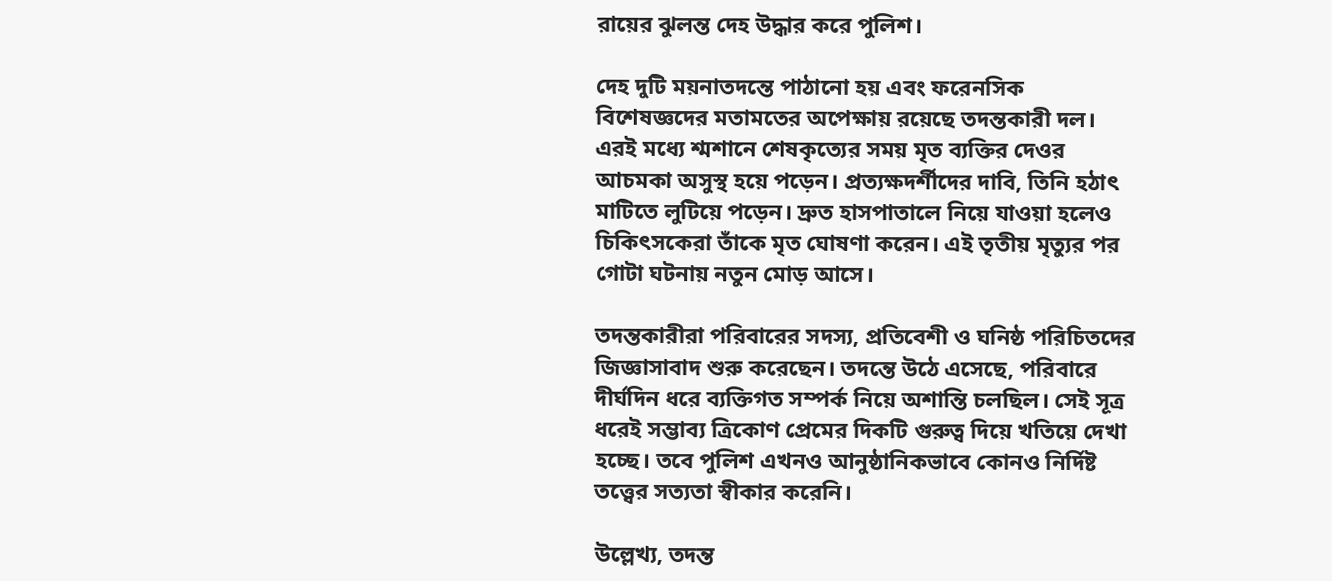রায়ের ঝুলন্ত দেহ উদ্ধার করে পুলিশ।

দেহ দুটি ময়নাতদন্তে পাঠানো হয় এবং ফরেনসিক বিশেষজ্ঞদের মতামতের অপেক্ষায় রয়েছে তদন্তকারী দল। এরই মধ্যে শ্মশানে শেষকৃত্যের সময় মৃত ব্যক্তির দেওর আচমকা অসুস্থ হয়ে পড়েন। প্রত্যক্ষদর্শীদের দাবি, তিনি হঠাৎ মাটিতে লুটিয়ে পড়েন। দ্রুত হাসপাতালে নিয়ে যাওয়া হলেও চিকিৎসকেরা তাঁকে মৃত ঘোষণা করেন। এই তৃতীয় মৃত্যুর পর গোটা ঘটনায় নতুন মোড় আসে।

তদন্তকারীরা পরিবারের সদস্য, প্রতিবেশী ও ঘনিষ্ঠ পরিচিতদের জিজ্ঞাসাবাদ শুরু করেছেন। তদন্তে উঠে এসেছে, পরিবারে দীর্ঘদিন ধরে ব্যক্তিগত সম্পর্ক নিয়ে অশান্তি চলছিল। সেই সূত্র ধরেই সম্ভাব্য ত্রিকোণ প্রেমের দিকটি গুরুত্ব দিয়ে খতিয়ে দেখা হচ্ছে। তবে পুলিশ এখনও আনুষ্ঠানিকভাবে কোনও নির্দিষ্ট তত্ত্বের সত্যতা স্বীকার করেনি।

উল্লেখ্য, তদন্ত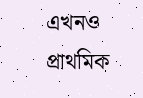এখনও প্রাথমিক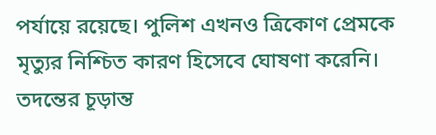পর্যায়ে রয়েছে। পুলিশ এখনও ত্রিকোণ প্রেমকে মৃত্যুর নিশ্চিত কারণ হিসেবে ঘোষণা করেনি। তদন্তের চূড়ান্ত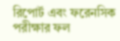রিপোর্ট এবং ফরেনসিক পরীক্ষার ফল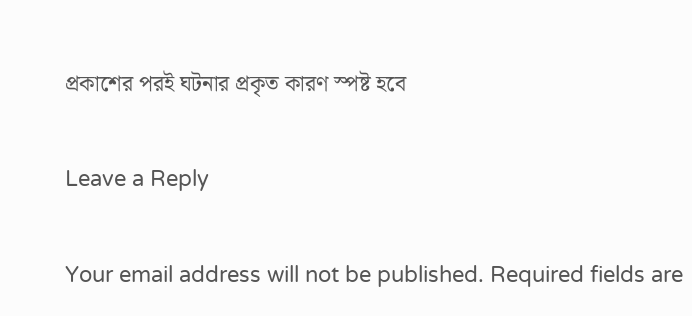প্রকাশের পরই ঘটনার প্রকৃত কারণ স্পষ্ট হবে

Leave a Reply

Your email address will not be published. Required fields are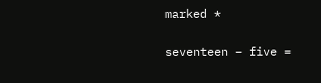marked *

seventeen − five =